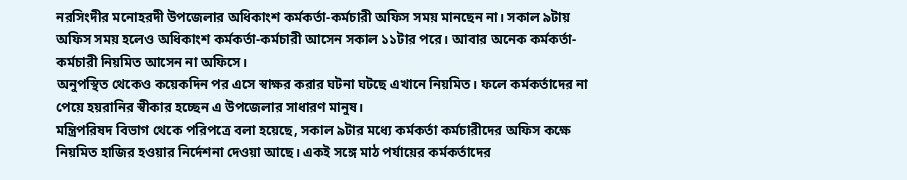নরসিংদীর মনোহরদী উপজেলার অধিকাংশ কর্মকর্তা-কর্মচারী অফিস সময় মানছেন না। সকাল ৯টায় অফিস সময় হলেও অধিকাংশ কর্মকর্তা-কর্মচারী আসেন সকাল ১১টার পরে। আবার অনেক কর্মকর্তা-কর্মচারী নিয়মিত আসেন না অফিসে।
অনুপস্থিত থেকেও কয়েকদিন পর এসে স্বাক্ষর করার ঘটনা ঘটছে এখানে নিয়মিত। ফলে কর্মকর্তাদের না পেয়ে হয়রানির স্বীকার হচ্ছেন এ উপজেলার সাধারণ মানুষ।
মন্ত্রিপরিষদ বিভাগ থেকে পরিপত্রে বলা হয়েছে, সকাল ৯টার মধ্যে কর্মকর্তা কর্মচারীদের অফিস কক্ষে নিয়মিত হাজির হওয়ার নির্দেশনা দেওয়া আছে। একই সঙ্গে মাঠ পর্যায়ের কর্মকর্তাদের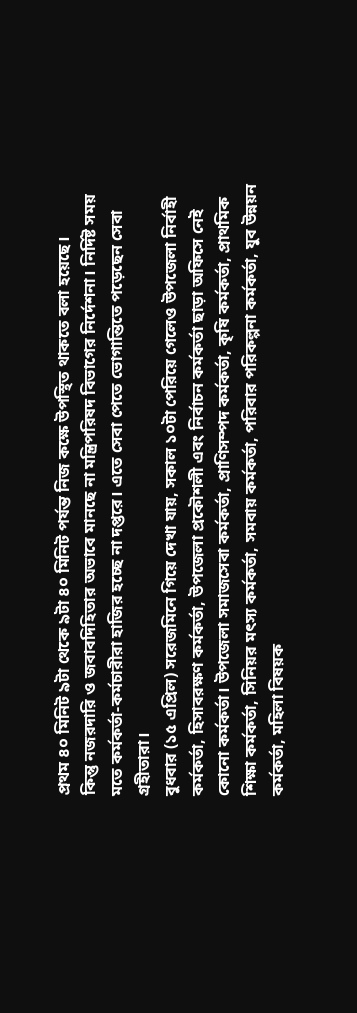প্রথম ৪০ মিনিট ৯টা থেকে ৯টা ৪০ মিনিট পর্যন্ত নিজ কক্ষে উপস্থিত থাকতে বলা হয়েছে।
কিন্তু নজরদারি ও জবাবদিহিতার অভাবে মানছে না মন্ত্রিপরিষদ বিভাগের নির্দেশনা। নির্দিষ্ট সময় মতে কর্মকর্তা-কর্মচারীরা হাজির হচ্ছে না দপ্তরে। এতে সেবা পেতে ভোগান্তিতে পড়েছেন সেবা গ্রহীতারা।
বুধবার (১৫ এপ্রিল) সরেজমিনে গিয়ে দেখা যায়, সকাল ১০টা পেরিয়ে গেলেও উপজেলা নির্বাহী কর্মকর্তা, হিসাবরক্ষণ কর্মকর্তা, উপজেলা প্রকৌশলী এবং নির্বাচন কর্মকর্তা ছাড়া অফিসে নেই কোনো কর্মকর্তা। উপজেলা সমাজসেবা কর্মকর্তা, প্রাণিসম্পদ কর্মকর্তা, কৃষি কর্মকর্তা, প্রাথমিক শিক্ষা কর্মকর্তা, সিনিয়র মৎস্য কর্মকর্তা, সমবায় কর্মকর্তা, পরিবার পরিকল্পনা কর্মকর্তা, যুব উন্নয়ন কর্মকর্তা, মহিলা বিষয়ক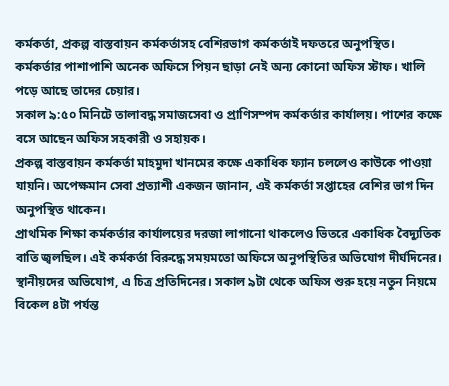কর্মকর্তা, প্রকল্প বাস্তবায়ন কর্মকর্তাসহ বেশিরভাগ কর্মকর্তাই দফতরে অনুপস্থিত।
কর্মকর্তার পাশাপাশি অনেক অফিসে পিয়ন ছাড়া নেই অন্য কোনো অফিস স্টাফ। খালি পড়ে আছে তাদের চেয়ার।
সকাল ৯:৫০ মিনিটে তালাবদ্ধ সমাজসেবা ও প্রাণিসম্পদ কর্মকর্তার কার্যালয়। পাশের কক্ষে বসে আছেন অফিস সহকারী ও সহায়ক।
প্রকল্প বাস্তবায়ন কর্মকর্তা মাহমুদা খানমের কক্ষে একাধিক ফ্যান চললেও কাউকে পাওয়া যায়নি। অপেক্ষমান সেবা প্রত্যাশী একজন জানান, এই কর্মকর্তা সপ্তাহের বেশির ভাগ দিন অনুপস্থিত থাকেন।
প্রাথমিক শিক্ষা কর্মকর্তার কার্যালয়ের দরজা লাগানো থাকলেও ভিতরে একাধিক বৈদ্যুতিক বাতি জ্বলছিল। এই কর্মকর্তা বিরুদ্ধে সময়মতো অফিসে অনুপস্থিতির অভিযোগ দীর্ঘদিনের।
স্থানীয়দের অভিযোগ, এ চিত্র প্রতিদিনের। সকাল ৯টা থেকে অফিস শুরু হয়ে নতুন নিয়মে বিকেল ৪টা পর্যন্ত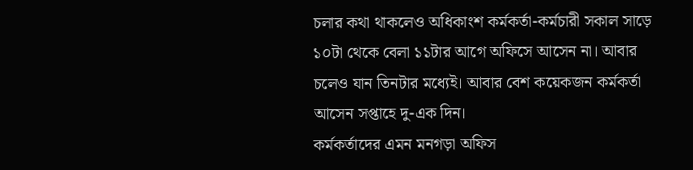চলার কথা থাকলেও অধিকাংশ কর্মকর্তা-কর্মচারী সকাল সাড়ে ১০টা থেকে বেলা ১১টার আগে অফিসে আসেন না। আবার চলেও যান তিনটার মধ্যেই। আবার বেশ কয়েকজন কর্মকর্তা আসেন সপ্তাহে দু-এক দিন।
কর্মকর্তাদের এমন মনগড়া অফিস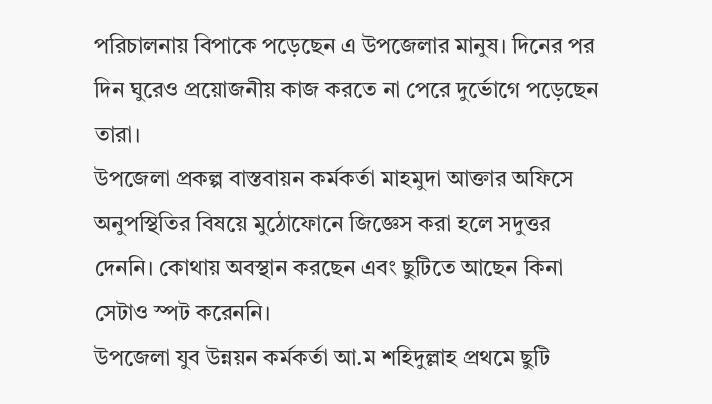পরিচালনায় বিপাকে পড়েছেন এ উপজেলার মানুষ। দিনের পর দিন ঘুরেও প্রয়োজনীয় কাজ করতে না পেরে দুর্ভোগে পড়েছেন তারা।
উপজেলা প্রকল্প বাস্তবায়ন কর্মকর্তা মাহমুদা আক্তার অফিসে অনুপস্থিতির বিষয়ে মুঠোফোনে জিজ্ঞেস করা হলে সদুত্তর দেননি। কোথায় অবস্থান করছেন এবং ছুটিতে আছেন কিনা সেটাও স্পট করেননি।
উপজেলা যুব উন্নয়ন কর্মকর্তা আ.ম শহিদুল্লাহ প্রথমে ছুটি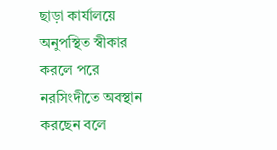ছাড়া কার্যালয়ে অনুপস্থিত স্বীকার করলে পরে নরসিংদীতে অবস্থান করছেন বলে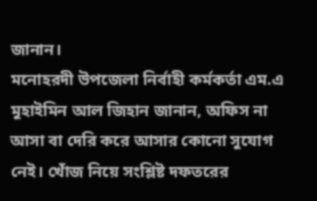জানান।
মনোহরদী উপজেলা নির্বাহী কর্মকর্তা এম.এ মুহাইমিন আল জিহান জানান, অফিস না আসা বা দেরি করে আসার কোনো সুযোগ নেই। খোঁজ নিয়ে সংশ্লিষ্ট দফতরের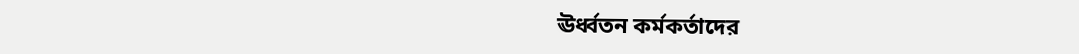ঊর্ধ্বতন কর্মকর্তাদের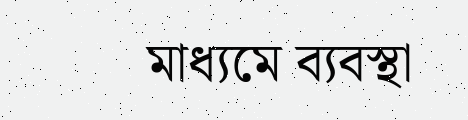মাধ্যমে ব্যবস্থা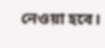নেওয়া হবে।